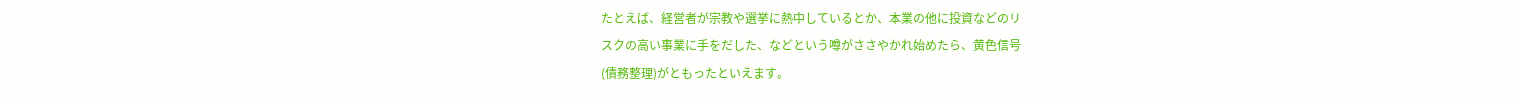たとえば、経営者が宗教や選挙に熱中しているとか、本業の他に投資などのリ
スクの高い事業に手をだした、などという噂がささやかれ始めたら、黄色信号
(債務整理)がともったといえます。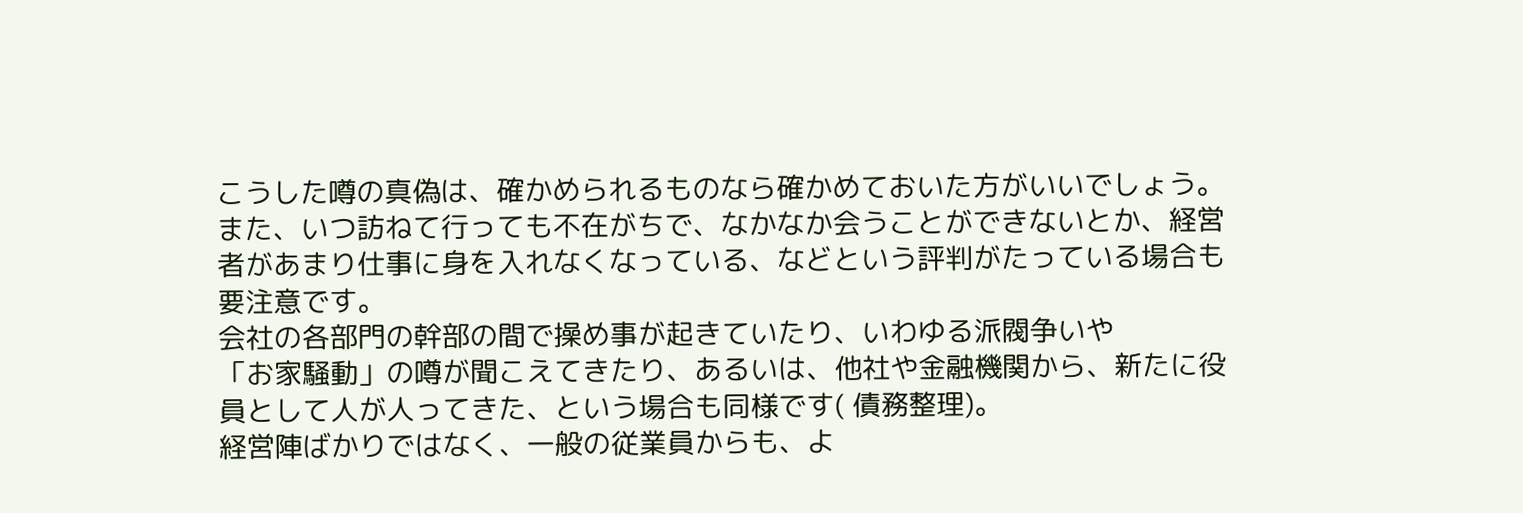こうした噂の真偽は、確かめられるものなら確かめておいた方がいいでしょう。
また、いつ訪ねて行っても不在がちで、なかなか会うことができないとか、経営
者があまり仕事に身を入れなくなっている、などという評判がたっている場合も
要注意です。
会社の各部門の幹部の間で操め事が起きていたり、いわゆる派閥争いや
「お家騒動」の噂が聞こえてきたり、あるいは、他社や金融機関から、新たに役
員として人が人ってきた、という場合も同様です( 債務整理)。
経営陣ばかりではなく、一般の従業員からも、よ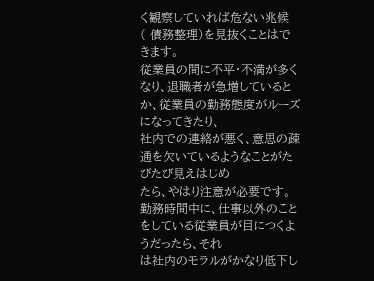く観察していれば危ない兆候
( 債務整理)を見抜くことはできます。
従業員の間に不平・不満が多く
なり、退職者が急増しているとか、従業員の勤務態度がルーズになってきたり、
社内での連絡が悪く、意思の疎通を欠いているようなことがたびたび見えはじめ
たら、やはり注意が必要です。
勤務時間中に、仕事以外のことをしている従業員が目につくようだったら、それ
は社内のモラルがかなり低下し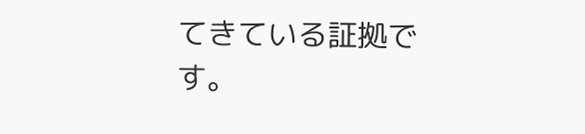てきている証拠です。